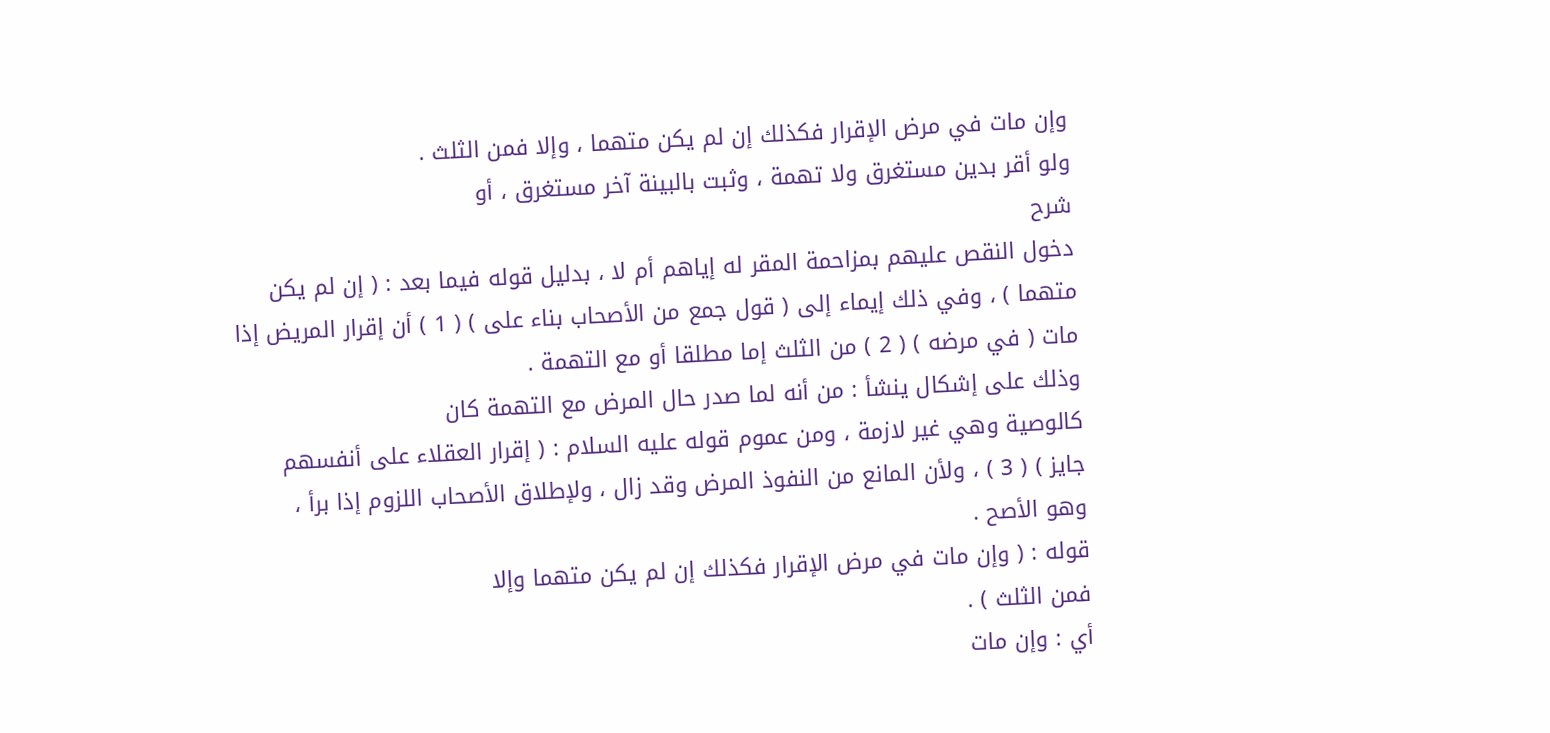وإن مات في مرض الإقرار فكذلك إن لم يكن متهما ، وإلا فمن الثلث .
ولو أقر بدين مستغرق ولا تهمة ، وثبت بالبينة آخر مستغرق ، أو
شرح
دخول النقص عليهم بمزاحمة المقر له إياهم أم لا ، بدليل قوله فيما بعد : ( إن لم يكن
متهما ) ، وفي ذلك إيماء إلى ( قول جمع من الأصحاب بناء على ) ( 1 ) أن إقرار المريض إذا
مات ( في مرضه ) ( 2 ) من الثلث إما مطلقا أو مع التهمة .
وذلك على إشكال ينشأ : من أنه لما صدر حال المرض مع التهمة كان
كالوصية وهي غير لازمة ، ومن عموم قوله عليه السلام : ( إقرار العقلاء على أنفسهم
جايز ) ( 3 ) ، ولأن المانع من النفوذ المرض وقد زال ، ولإطلاق الأصحاب اللزوم إذا برأ ،
وهو الأصح .
قوله : ( وإن مات في مرض الإقرار فكذلك إن لم يكن متهما وإلا
فمن الثلث ) .
أي : وإن مات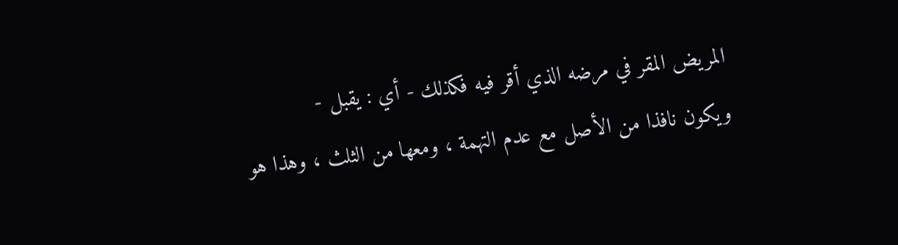المريض المقر في مرضه الذي أقر فيه فكذلك - أي : يقبل -
ويكون نافذا من الأصل مع عدم التهمة ، ومعها من الثلث ، وهذا هو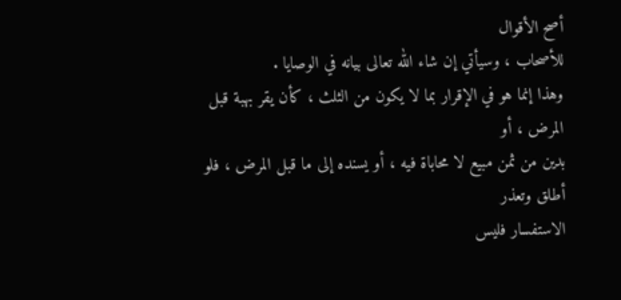أصح الأقوال
للأصحاب ، وسيأتي إن شاء الله تعالى بيانه في الوصايا .
وهذا إنما هو في الإقرار بما لا يكون من الثلث ، كأن يقر بهبة قبل المرض ، أو
بدين من ثمن مبيع لا محاباة فيه ، أو يسنده إلى ما قبل المرض ، فلو أطلق وتعذر
الاستفسار فليس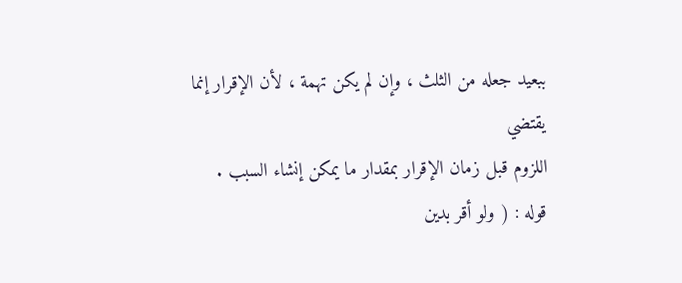ببعيد جعله من الثلث ، وإن لم يكن تهمة ، لأن الإقرار إنما يقتضي
اللزوم قبل زمان الإقرار بمقدار ما يمكن إنشاء السبب .
قوله : ( ولو أقر بدين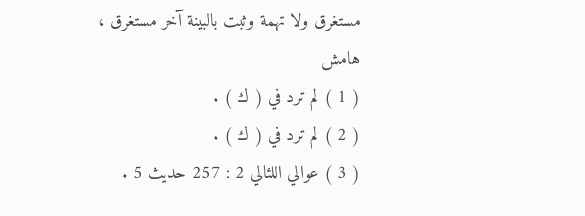مستغرق ولا تهمة وثبت بالبينة آخر مستغرق ،
هامش
( 1 ) لم ترد في ( ك ) .
( 2 ) لم ترد في ( ك ) .
( 3 ) عوالي اللئالي 2 : 257 حديث 5 .